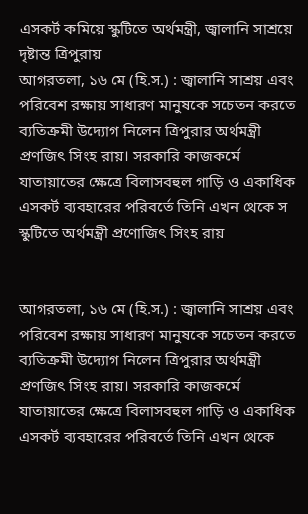এসকর্ট কমিয়ে স্কুটিতে অর্থমন্ত্রী, জ্বালানি সাশ্রয়ে দৃষ্টান্ত ত্রিপুরায়
আগরতলা, ১৬ মে (হি.স.) : জ্বালানি সাশ্রয় এবং পরিবেশ রক্ষায় সাধারণ মানুষকে সচেতন করতে ব্যতিক্রমী উদ্যোগ নিলেন ত্রিপুরার অর্থমন্ত্রী প্রণজিৎ সিংহ রায়। সরকারি কাজকর্মে যাতায়াতের ক্ষেত্রে বিলাসবহুল গাড়ি ও একাধিক এসকর্ট ব্যবহারের পরিবর্তে তিনি এখন থেকে স
স্কুটিতে অর্থমন্ত্রী প্রণোজিৎ সিংহ রায়


আগরতলা, ১৬ মে (হি.স.) : জ্বালানি সাশ্রয় এবং পরিবেশ রক্ষায় সাধারণ মানুষকে সচেতন করতে ব্যতিক্রমী উদ্যোগ নিলেন ত্রিপুরার অর্থমন্ত্রী প্রণজিৎ সিংহ রায়। সরকারি কাজকর্মে যাতায়াতের ক্ষেত্রে বিলাসবহুল গাড়ি ও একাধিক এসকর্ট ব্যবহারের পরিবর্তে তিনি এখন থেকে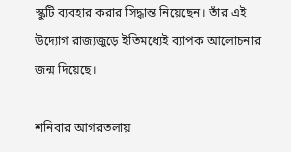স্কুটি ব্যবহার করার সিদ্ধান্ত নিয়েছেন। তাঁর এই উদ্যোগ রাজ্যজুড়ে ইতিমধ্যেই ব্যাপক আলোচনার জন্ম দিয়েছে।

শনিবার আগরতলায়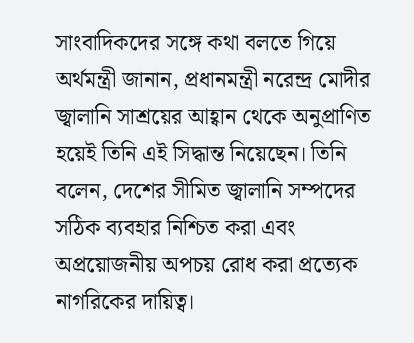সাংবাদিকদের সঙ্গে কথা বলতে গিয়ে অর্থমন্ত্রী জানান, প্রধানমন্ত্রী নরেন্দ্র মোদীর জ্বালানি সাশ্রয়ের আহ্বান থেকে অনুপ্রাণিত হয়েই তিনি এই সিদ্ধান্ত নিয়েছেন। তিনি বলেন, দেশের সীমিত জ্বালানি সম্পদের সঠিক ব্যবহার নিশ্চিত করা এবং অপ্রয়োজনীয় অপচয় রোধ করা প্রত্যেক নাগরিকের দায়িত্ব।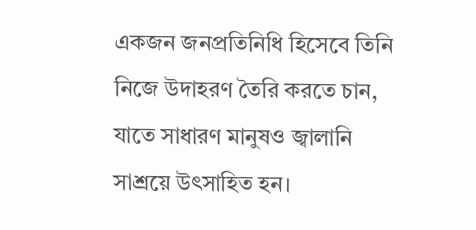একজন জনপ্রতিনিধি হিসেবে তিনি নিজে উদাহরণ তৈরি করতে চান, যাতে সাধারণ মানুষও জ্বালানি সাশ্রয়ে উৎসাহিত হন।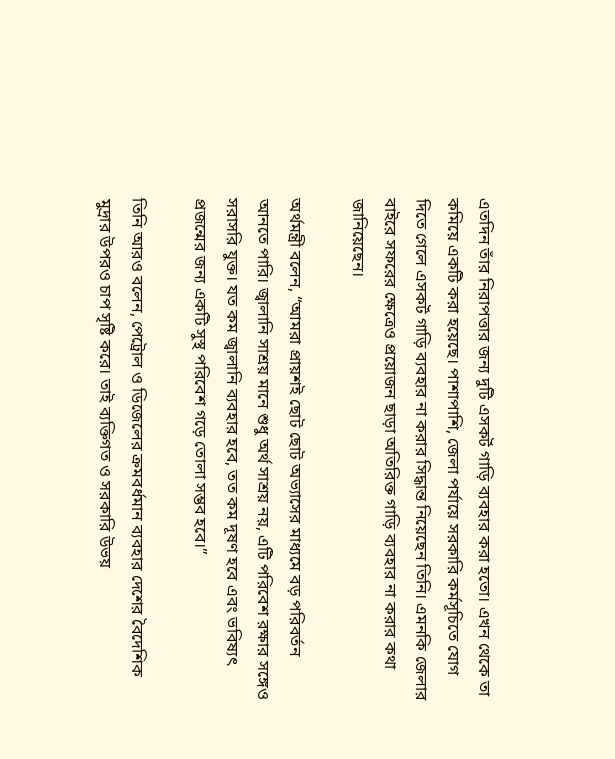এতদিন তাঁর নিরাপত্তার জন্য দুটি এসকর্ট গাড়ি ব্যবহার করা হতো। এখন থেকে তা কমিয়ে একটি করা হয়েছে। পাশাপাশি, জেলা পর্যায়ে সরকারি কর্মসূচিতে যোগ দিতে গেলে এসকর্ট গাড়ি ব্যবহার না করার সিদ্ধান্ত নিয়েছেন তিনি। এমনকি জেলার বাইরে সফরের ক্ষেত্রেও প্রয়োজন ছাড়া অতিরিক্ত গাড়ি ব্যবহার না করার কথা জানিয়েছেন।

অর্থমন্ত্রী বলেন, “আমরা প্রায়শই ছোট ছোট অভ্যাসের মাধ্যমে বড় পরিবর্তন আনতে পারি। জ্বালানি সাশ্রয় মানে শুধু অর্থ সাশ্রয় নয়, এটি পরিবেশ রক্ষার সঙ্গেও সরাসরি যুক্ত। যত কম জ্বালানি ব্যবহার হবে, তত কম দূষণ হবে এবং ভবিষ্যৎ প্রজন্মের জন্য একটি সুস্থ পরিবেশ গড়ে তোলা সম্ভব হবে।”

তিনি আরও বলেন, পেট্রোল ও ডিজেলের ক্রমবর্ধমান ব্যবহার দেশের বৈদেশিক মুদ্রার উপরও চাপ সৃষ্টি করে। তাই ব্যক্তিগত ও সরকারি উভয়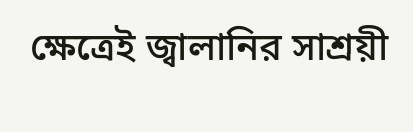ক্ষেত্রেই জ্বালানির সাশ্রয়ী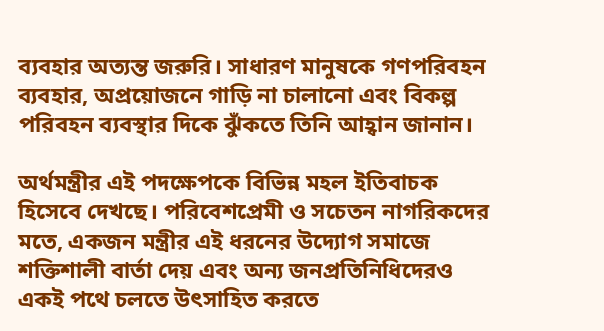ব্যবহার অত্যন্ত জরুরি। সাধারণ মানুষকে গণপরিবহন ব্যবহার, অপ্রয়োজনে গাড়ি না চালানো এবং বিকল্প পরিবহন ব্যবস্থার দিকে ঝুঁকতে তিনি আহ্বান জানান।

অর্থমন্ত্রীর এই পদক্ষেপকে বিভিন্ন মহল ইতিবাচক হিসেবে দেখছে। পরিবেশপ্রেমী ও সচেতন নাগরিকদের মতে, একজন মন্ত্রীর এই ধরনের উদ্যোগ সমাজে শক্তিশালী বার্তা দেয় এবং অন্য জনপ্রতিনিধিদেরও একই পথে চলতে উৎসাহিত করতে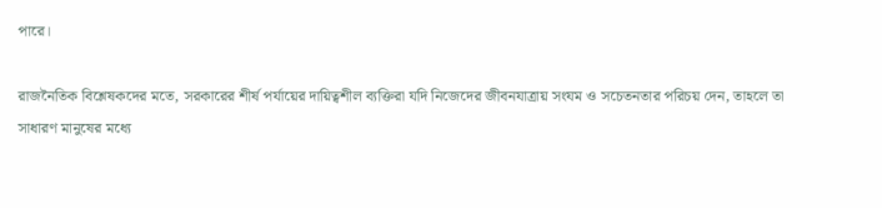পারে।

রাজনৈতিক বিশ্লেষকদের মতে, সরকারের শীর্ষ পর্যায়ের দায়িত্বশীল ব্যক্তিরা যদি নিজেদের জীবনযাত্রায় সংযম ও সচেতনতার পরিচয় দেন, তাহলে তা সাধারণ মানুষের মধ্যে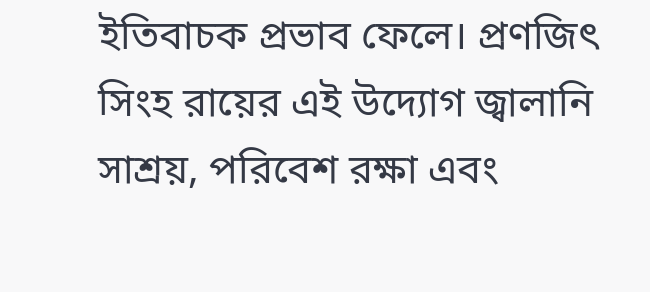ইতিবাচক প্রভাব ফেলে। প্রণজিৎ সিংহ রায়ের এই উদ্যোগ জ্বালানি সাশ্রয়, পরিবেশ রক্ষা এবং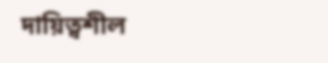দায়িত্বশীল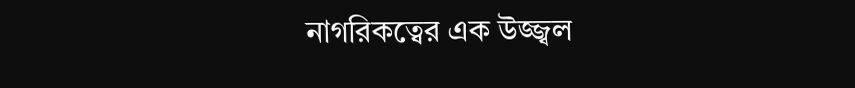নাগরিকত্বের এক উজ্জ্বল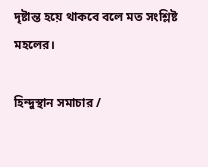দৃষ্টান্ত হয়ে থাকবে বলে মত সংশ্লিষ্ট মহলের।

হিন্দুস্থান সমাচার /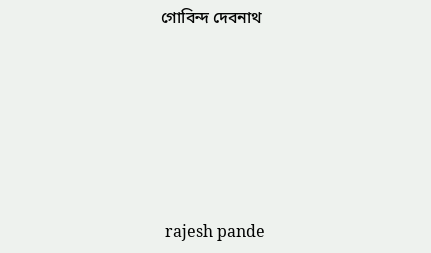গোবিন্দ দেবনাথ






 rajesh pande